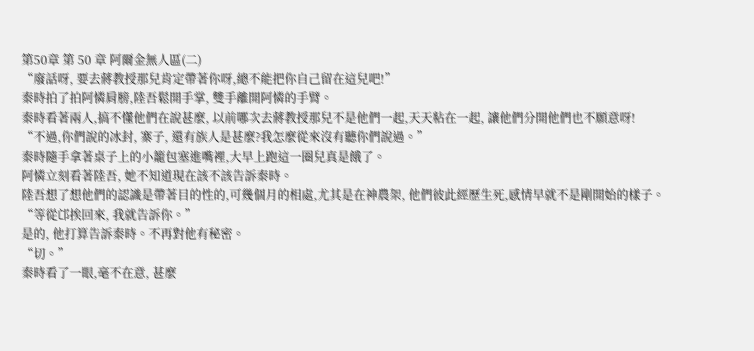第50章 第 50 章 阿爾金無人區(二)
“廢話呀, 要去蔣教授那兒肯定帶著你呀,總不能把你自己留在這兒吧!”
秦時拍了拍阿憐肩膀,陸吾鬆開手掌, 雙手離開阿憐的手臂。
秦時看著兩人,搞不懂他們在說甚麼, 以前哪次去蔣教授那兒不是他們一起,天天粘在一起, 讓他們分開他們也不願意呀!
“不過,你們說的冰封, 寨子, 還有族人是甚麼?我怎麼從來沒有聽你們說過。”
秦時隨手拿著桌子上的小籠包塞進嘴裡,大早上跑這一圈兒真是餓了。
阿憐立刻看著陸吾, 她不知道現在該不該告訴秦時。
陸吾想了想他們的認識是帶著目的性的,可幾個月的相處,尤其是在神農架, 他們彼此經歷生死,感情早就不是剛開始的樣子。
“等從邙挨回來, 我就告訴你。”
是的, 他打算告訴秦時。不再對他有秘密。
“切。”
秦時看了一眼,毫不在意, 甚麼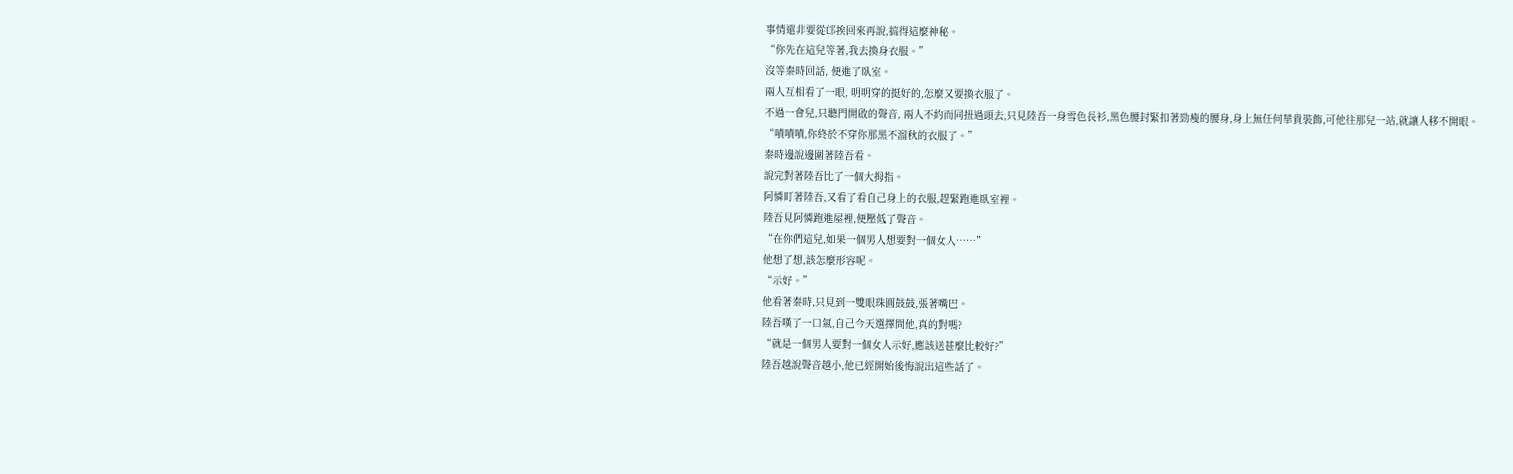事情還非要從邙挨回來再說,搞得這麼神秘。
“你先在這兒等著,我去換身衣服。”
沒等秦時回話, 便進了臥室。
兩人互相看了一眼, 明明穿的挺好的,怎麼又要換衣服了。
不過一會兒,只聽門開啟的聲音, 兩人不約而同扭過頭去,只見陸吾一身雪色長衫,黑色腰封緊扣著勁瘦的腰身,身上無任何華貴裝飾,可他往那兒一站,就讓人移不開眼。
“嘖嘖嘖,你終於不穿你那黑不溜秋的衣服了。”
秦時邊說邊圍著陸吾看。
說完對著陸吾比了一個大拇指。
阿憐盯著陸吾,又看了看自己身上的衣服,趕緊跑進臥室裡。
陸吾見阿憐跑進屋裡,便壓低了聲音。
“在你們這兒,如果一個男人想要對一個女人……”
他想了想,該怎麼形容呢。
“示好。”
他看著秦時,只見到一雙眼珠圓鼓鼓,張著嘴巴。
陸吾嘆了一口氣,自己今天選擇問他,真的對嗎?
“就是一個男人要對一個女人示好,應該送甚麼比較好?”
陸吾越說聲音越小,他已經開始後悔說出這些話了。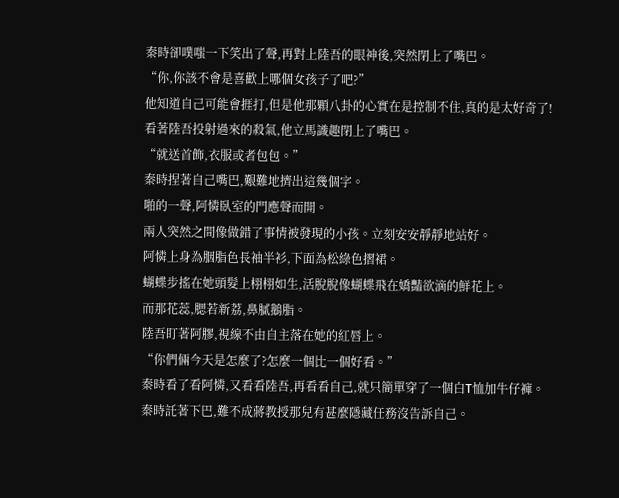秦時卻噗嗤一下笑出了聲,再對上陸吾的眼神後,突然閉上了嘴巴。
“你,你該不會是喜歡上哪個女孩子了吧?”
他知道自己可能會捱打,但是他那顆八卦的心實在是控制不住,真的是太好奇了!
看著陸吾投射過來的殺氣,他立馬識趣閉上了嘴巴。
“就送首飾,衣服或者包包。”
秦時捏著自己嘴巴,艱難地擠出這幾個字。
啪的一聲,阿憐臥室的門應聲而開。
兩人突然之間像做錯了事情被發現的小孩。立刻安安靜靜地站好。
阿憐上身為胭脂色長袖半衫,下面為松綠色摺裙。
蝴蝶步搖在她頭髮上栩栩如生,活脫脫像蝴蝶飛在嬌豔欲滴的鮮花上。
而那花蕊,腮若新荔,鼻膩鵝脂。
陸吾盯著阿膠,視線不由自主落在她的紅唇上。
“你們倆今天是怎麼了?怎麼一個比一個好看。”
秦時看了看阿憐,又看看陸吾,再看看自己,就只簡單穿了一個白T恤加牛仔褲。
秦時託著下巴,難不成蔣教授那兒有甚麼隱藏任務沒告訴自己。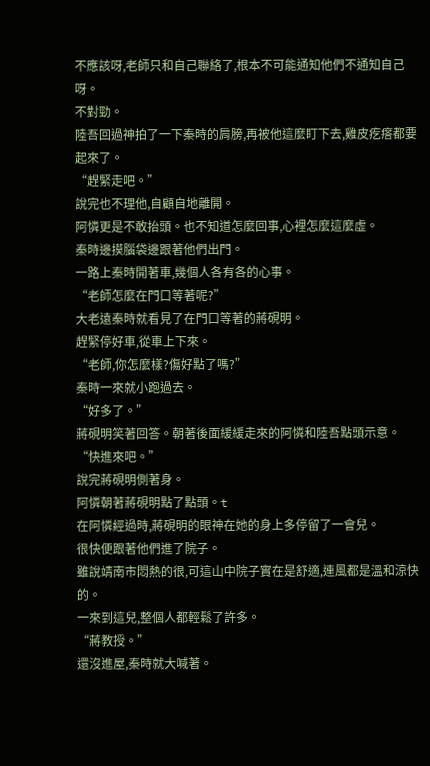不應該呀,老師只和自己聯絡了,根本不可能通知他們不通知自己呀。
不對勁。
陸吾回過神拍了一下秦時的肩膀,再被他這麼盯下去,雞皮疙瘩都要起來了。
“趕緊走吧。”
說完也不理他,自顧自地離開。
阿憐更是不敢抬頭。也不知道怎麼回事,心裡怎麼這麼虛。
秦時邊摸腦袋邊跟著他們出門。
一路上秦時開著車,幾個人各有各的心事。
“老師怎麼在門口等著呢?”
大老遠秦時就看見了在門口等著的蔣硯明。
趕緊停好車,從車上下來。
“老師,你怎麼樣?傷好點了嗎?”
秦時一來就小跑過去。
“好多了。”
蔣硯明笑著回答。朝著後面緩緩走來的阿憐和陸吾點頭示意。
“快進來吧。”
說完蔣硯明側著身。
阿憐朝著蔣硯明點了點頭。t
在阿憐經過時,蔣硯明的眼神在她的身上多停留了一會兒。
很快便跟著他們進了院子。
雖說靖南市悶熱的很,可這山中院子實在是舒適,連風都是溫和涼快的。
一來到這兒,整個人都輕鬆了許多。
“蔣教授。”
還沒進屋,秦時就大喊著。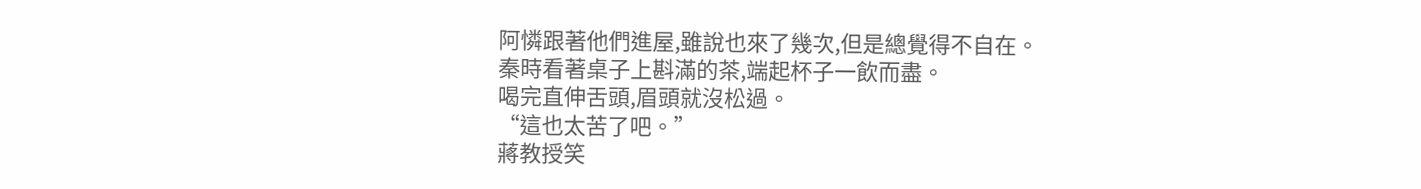阿憐跟著他們進屋,雖說也來了幾次,但是總覺得不自在。
秦時看著桌子上斟滿的茶,端起杯子一飲而盡。
喝完直伸舌頭,眉頭就沒松過。
“這也太苦了吧。”
蔣教授笑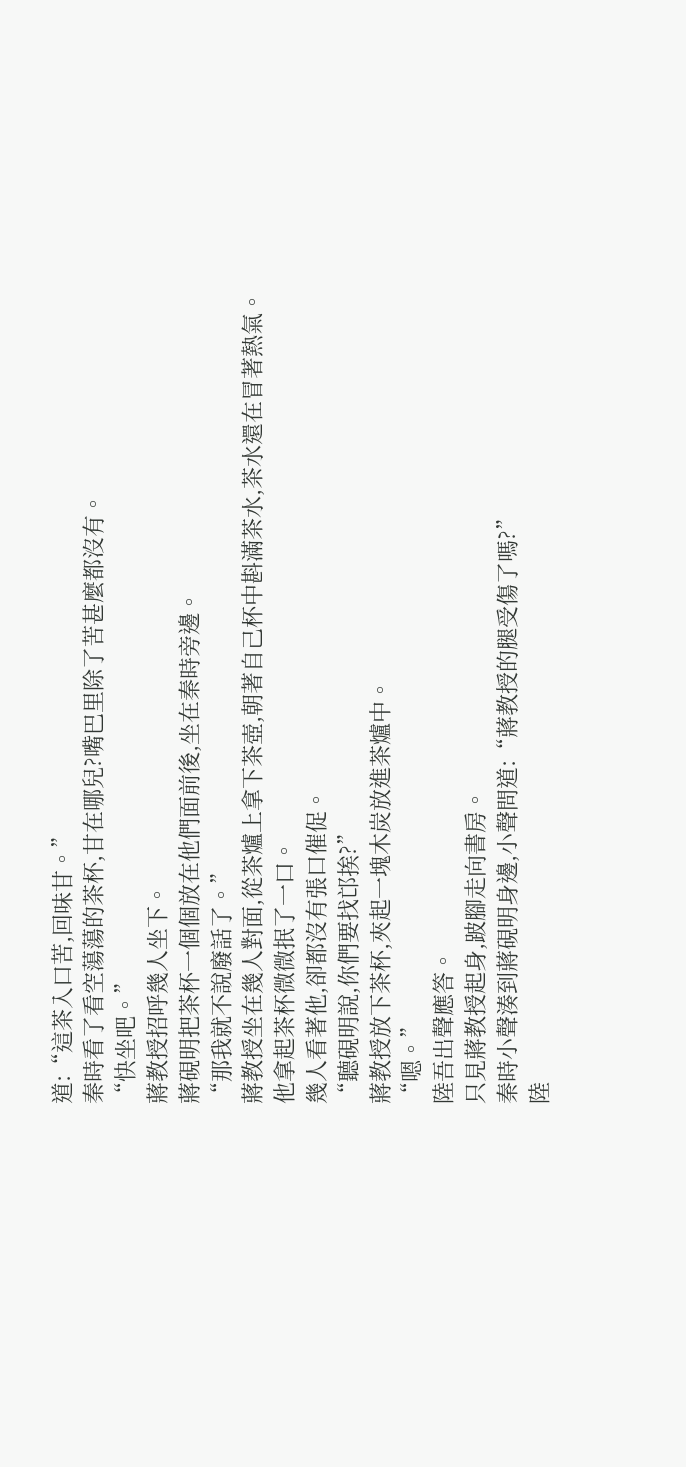道:“這茶入口苦,回味甘。”
秦時看了看空蕩蕩的茶杯,甘在哪兒?嘴巴里除了苦甚麼都沒有。
“快坐吧。”
蔣教授招呼幾人坐下。
蔣硯明把茶杯一個個放在他們面前後,坐在秦時旁邊。
“那我就不說廢話了。”
蔣教授坐在幾人對面,從茶爐上拿下茶壺,朝著自己杯中斟滿茶水,茶水還在冒著熱氣。
他拿起茶杯微微抿了一口。
幾人看著他,卻都沒有張口催促。
“聽硯明說,你們要找邙挨?”
蔣教授放下茶杯,夾起一塊木炭放進茶爐中。
“嗯。”
陸吾出聲應答。
只見蔣教授起身,跛腳走向書房。
秦時小聲湊到蔣硯明身邊,小聲問道:“蔣教授的腿受傷了嗎?”
陸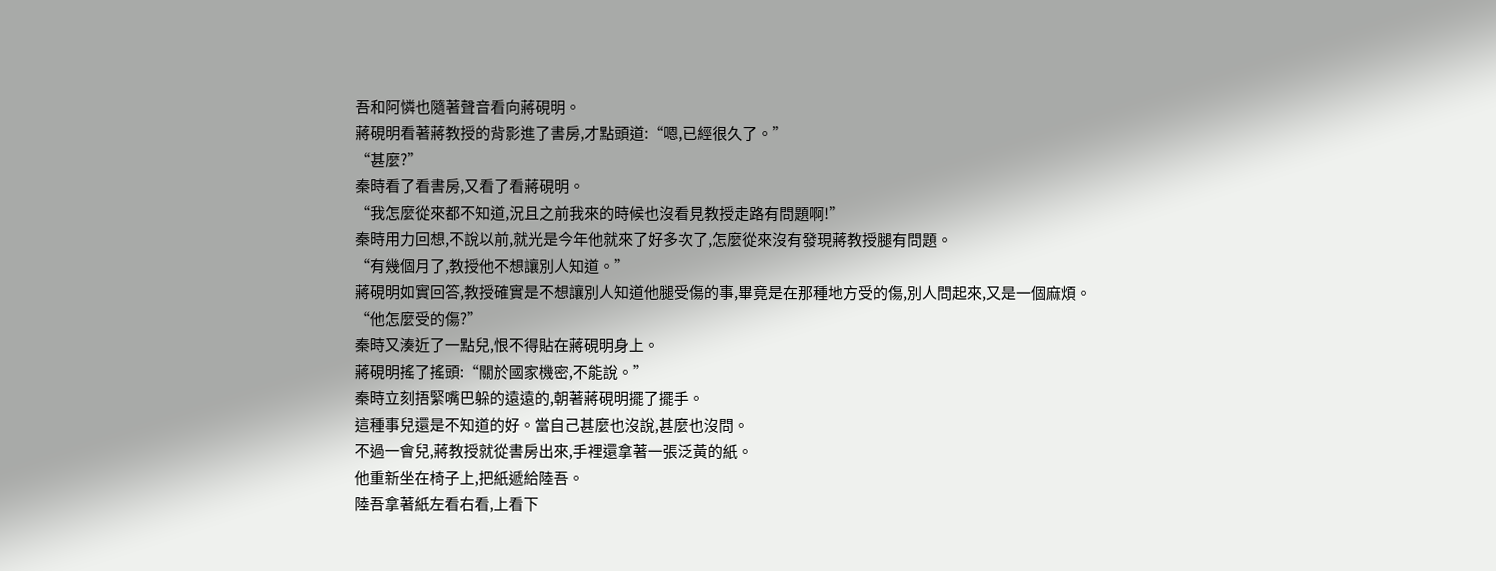吾和阿憐也隨著聲音看向蔣硯明。
蔣硯明看著蔣教授的背影進了書房,才點頭道:“嗯,已經很久了。”
“甚麼?”
秦時看了看書房,又看了看蔣硯明。
“我怎麼從來都不知道,況且之前我來的時候也沒看見教授走路有問題啊!”
秦時用力回想,不說以前,就光是今年他就來了好多次了,怎麼從來沒有發現蔣教授腿有問題。
“有幾個月了,教授他不想讓別人知道。”
蔣硯明如實回答,教授確實是不想讓別人知道他腿受傷的事,畢竟是在那種地方受的傷,別人問起來,又是一個麻煩。
“他怎麼受的傷?”
秦時又湊近了一點兒,恨不得貼在蔣硯明身上。
蔣硯明搖了搖頭:“關於國家機密,不能說。”
秦時立刻捂緊嘴巴躲的遠遠的,朝著蔣硯明擺了擺手。
這種事兒還是不知道的好。當自己甚麼也沒說,甚麼也沒問。
不過一會兒,蔣教授就從書房出來,手裡還拿著一張泛黃的紙。
他重新坐在椅子上,把紙遞給陸吾。
陸吾拿著紙左看右看,上看下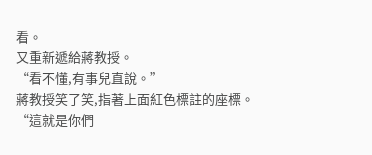看。
又重新遞給蔣教授。
“看不懂,有事兒直說。”
蔣教授笑了笑,指著上面紅色標註的座標。
“這就是你們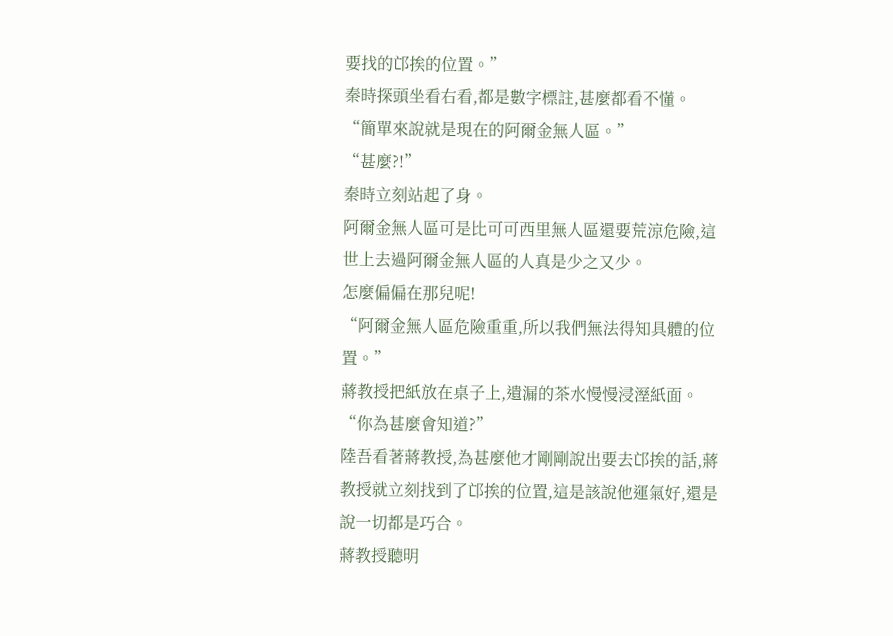要找的邙挨的位置。”
秦時探頭坐看右看,都是數字標註,甚麼都看不懂。
“簡單來說就是現在的阿爾金無人區。”
“甚麼?!”
秦時立刻站起了身。
阿爾金無人區可是比可可西里無人區還要荒涼危險,這世上去過阿爾金無人區的人真是少之又少。
怎麼偏偏在那兒呢!
“阿爾金無人區危險重重,所以我們無法得知具體的位置。”
蔣教授把紙放在桌子上,遺漏的茶水慢慢浸溼紙面。
“你為甚麼會知道?”
陸吾看著蔣教授,為甚麼他才剛剛說出要去邙挨的話,蔣教授就立刻找到了邙挨的位置,這是該說他運氣好,還是說一切都是巧合。
蔣教授聽明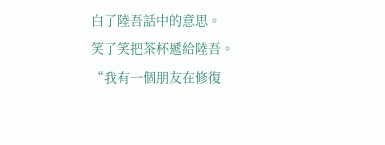白了陸吾話中的意思。
笑了笑把茶杯遞給陸吾。
“我有一個朋友在修復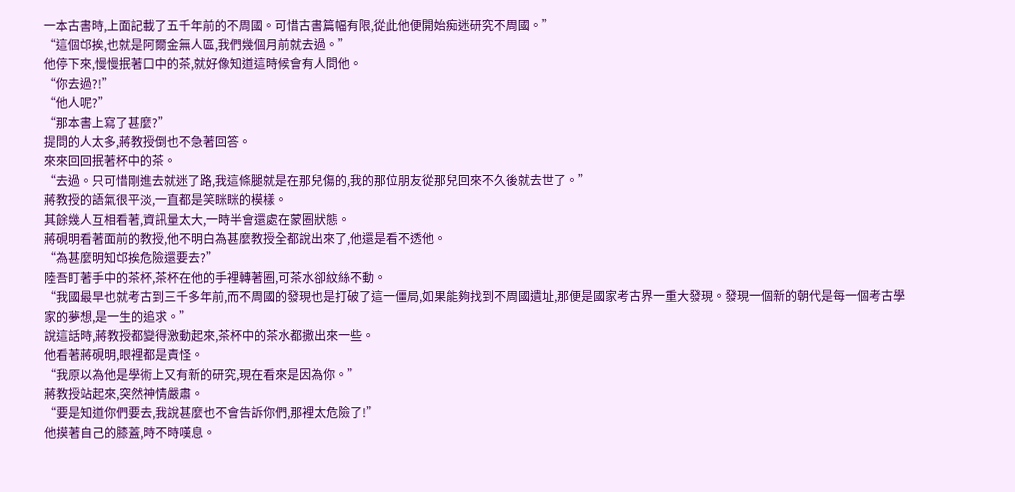一本古書時,上面記載了五千年前的不周國。可惜古書篇幅有限,從此他便開始痴迷研究不周國。”
“這個邙挨,也就是阿爾金無人區,我們幾個月前就去過。”
他停下來,慢慢抿著口中的茶,就好像知道這時候會有人問他。
“你去過?!”
“他人呢?”
“那本書上寫了甚麼?”
提問的人太多,蔣教授倒也不急著回答。
來來回回抿著杯中的茶。
“去過。只可惜剛進去就迷了路,我這條腿就是在那兒傷的,我的那位朋友從那兒回來不久後就去世了。”
蔣教授的語氣很平淡,一直都是笑眯眯的模樣。
其餘幾人互相看著,資訊量太大,一時半會還處在蒙圈狀態。
蔣硯明看著面前的教授,他不明白為甚麼教授全都說出來了,他還是看不透他。
“為甚麼明知邙挨危險還要去?”
陸吾盯著手中的茶杯,茶杯在他的手裡轉著圈,可茶水卻紋絲不動。
“我國最早也就考古到三千多年前,而不周國的發現也是打破了這一僵局,如果能夠找到不周國遺址,那便是國家考古界一重大發現。發現一個新的朝代是每一個考古學家的夢想,是一生的追求。”
說這話時,蔣教授都變得激動起來,茶杯中的茶水都撒出來一些。
他看著蔣硯明,眼裡都是責怪。
“我原以為他是學術上又有新的研究,現在看來是因為你。”
蔣教授站起來,突然神情嚴肅。
“要是知道你們要去,我說甚麼也不會告訴你們,那裡太危險了!”
他摸著自己的膝蓋,時不時嘆息。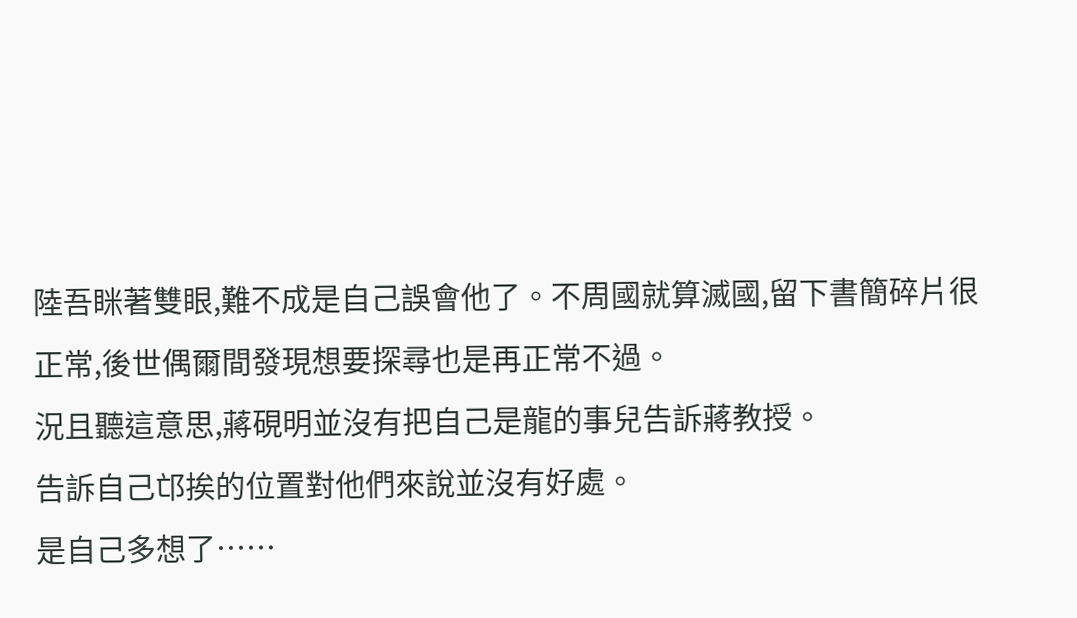陸吾眯著雙眼,難不成是自己誤會他了。不周國就算滅國,留下書簡碎片很正常,後世偶爾間發現想要探尋也是再正常不過。
況且聽這意思,蔣硯明並沒有把自己是龍的事兒告訴蔣教授。
告訴自己邙挨的位置對他們來說並沒有好處。
是自己多想了……